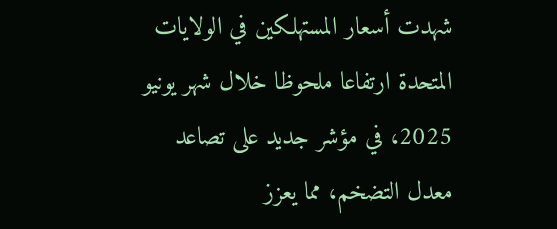شهدت أسعار المستهلكين في الولايات المتحدة ارتفاعا ملحوظا خلال شهر يونيو 2025، في مؤشر جديد على تصاعد معدل التضخم، مما يعزز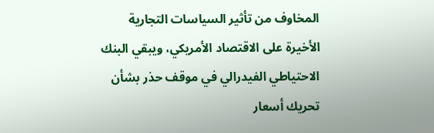المخاوف من تأثير السياسات التجارية الأخيرة على الاقتصاد الأمريكي، ويبقي البنك الاحتياطي الفيدرالي في موقف حذر بشأن تحريك أسعار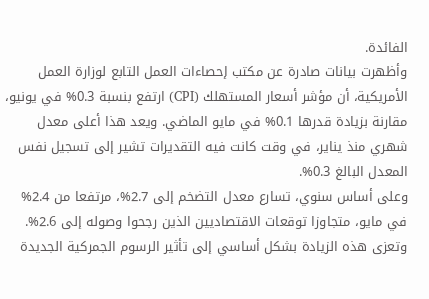الفائدة.
وأظهرت بيانات صادرة عن مكتب إحصاءات العمل التابع لوزارة العمل الأمريكية، أن مؤشر أسعار المستهلك (CPI) ارتفع بنسبة 0.3% في يونيو، مقارنة بزيادة قدرها 0.1% في مايو الماضي. ويعد هذا أعلى معدل شهري منذ يناير، في وقت كانت فيه التقديرات تشير إلى تسجيل نفس المعدل البالغ 0.3%.
وعلى أساس سنوي، تسارع معدل التضخم إلى 2.7%، مرتفعا من 2.4% في مايو، متجاوزا توقعات الاقتصاديين الذين رجحوا وصوله إلى 2.6%. وتعزى هذه الزيادة بشكل أساسي إلى تأثير الرسوم الجمركية الجديدة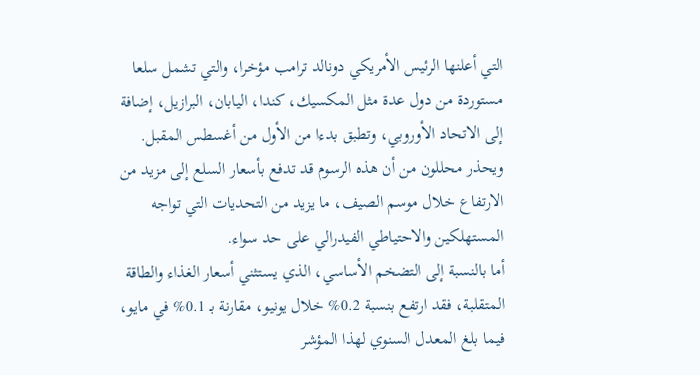التي أعلنها الرئيس الأمريكي دونالد ترامب مؤخرا، والتي تشمل سلعا مستوردة من دول عدة مثل المكسيك، كندا، اليابان، البرازيل، إضافة إلى الاتحاد الأوروبي، وتطبق بدءا من الأول من أغسطس المقبل.
ويحذر محللون من أن هذه الرسوم قد تدفع بأسعار السلع إلى مزيد من الارتفاع خلال موسم الصيف، ما يزيد من التحديات التي تواجه المستهلكين والاحتياطي الفيدرالي على حد سواء.
أما بالنسبة إلى التضخم الأساسي، الذي يستثني أسعار الغذاء والطاقة المتقلبة، فقد ارتفع بنسبة 0.2% خلال يونيو، مقارنة بـ 0.1% في مايو، فيما بلغ المعدل السنوي لهذا المؤشر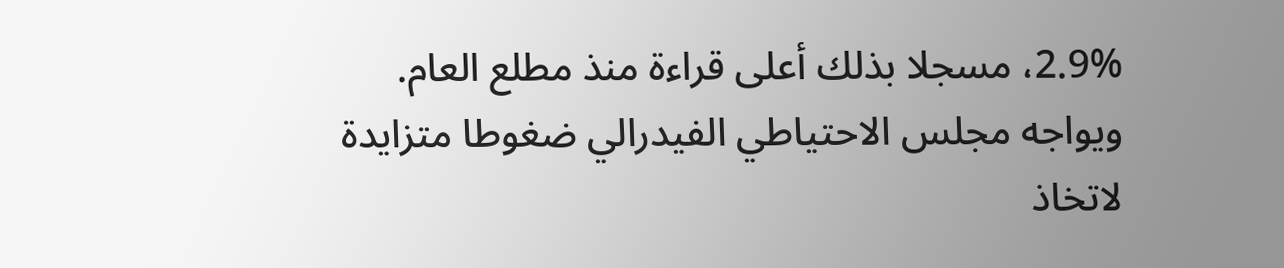2.9%، مسجلا بذلك أعلى قراءة منذ مطلع العام.
ويواجه مجلس الاحتياطي الفيدرالي ضغوطا متزايدة لاتخاذ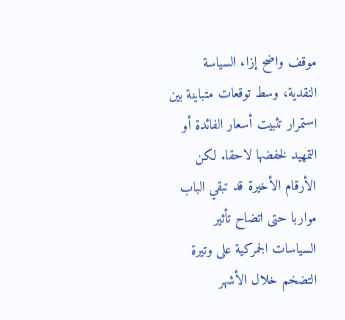موقف واضح إزاء السياسة النقدية، وسط توقعات متباينة بين استمرار تثبيت أسعار الفائدة أو التمهيد لخفضها لاحقا. لكن الأرقام الأخيرة قد تبقي الباب مواربا حتى اتضاح تأثير السياسات الجمركية على وتيرة التضخم خلال الأشهر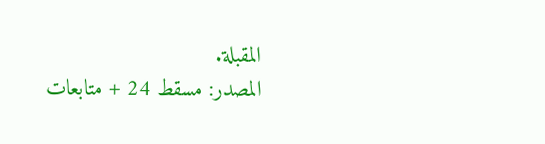المقبلة.
المصدر: مسقط 24 + متابعات